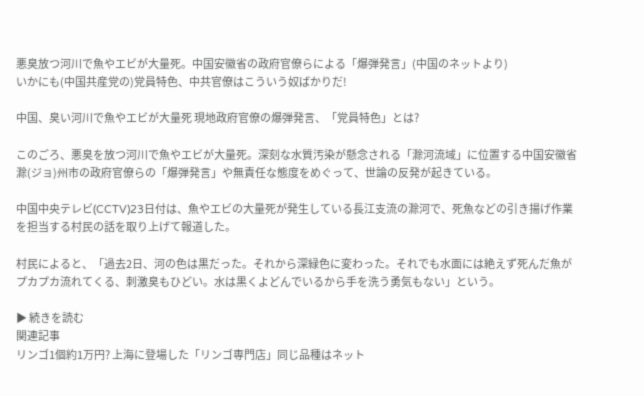悪臭放つ河川で魚やエビが大量死。中国安徽省の政府官僚らによる「爆弾発言」(中国のネットより)
いかにも(中国共産党の)党員特色、中共官僚はこういう奴ばかりだ!

中国、臭い河川で魚やエビが大量死 現地政府官僚の爆弾発言、「党員特色」とは?

このごろ、悪臭を放つ河川で魚やエビが大量死。深刻な水質汚染が懸念される「滁河流域」に位置する中国安徽省滁(ジョ)州市の政府官僚らの「爆弾発言」や無責任な態度をめぐって、世論の反発が起きている。

中国中央テレビ(CCTV)23日付は、魚やエビの大量死が発生している長江支流の滁河で、死魚などの引き揚げ作業を担当する村民の話を取り上げて報道した。

村民によると、「過去2日、河の色は黒だった。それから深緑色に変わった。それでも水面には絶えず死んだ魚がプカプカ流れてくる、刺激臭もひどい。水は黒くよどんでいるから手を洗う勇気もない」という。

▶ 続きを読む
関連記事
リンゴ1個約1万円? 上海に登場した「リンゴ専門店」同じ品種はネット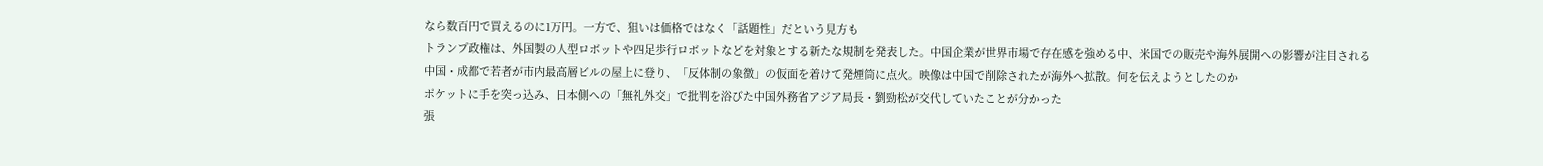なら数百円で買えるのに1万円。一方で、狙いは価格ではなく「話題性」だという見方も
トランプ政権は、外国製の人型ロボットや四足歩行ロボットなどを対象とする新たな規制を発表した。中国企業が世界市場で存在感を強める中、米国での販売や海外展開への影響が注目される
中国・成都で若者が市内最高層ビルの屋上に登り、「反体制の象徴」の仮面を着けて発煙筒に点火。映像は中国で削除されたが海外へ拡散。何を伝えようとしたのか
ポケットに手を突っ込み、日本側への「無礼外交」で批判を浴びた中国外務省アジア局長・劉勁松が交代していたことが分かった
張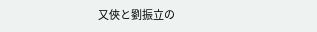又俠と劉振立の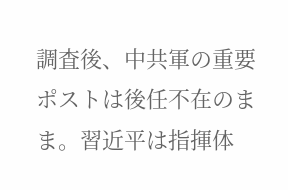調査後、中共軍の重要ポストは後任不在のまま。習近平は指揮体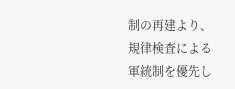制の再建より、規律検査による軍統制を優先し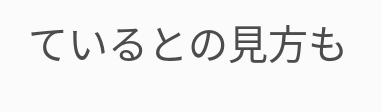ているとの見方も